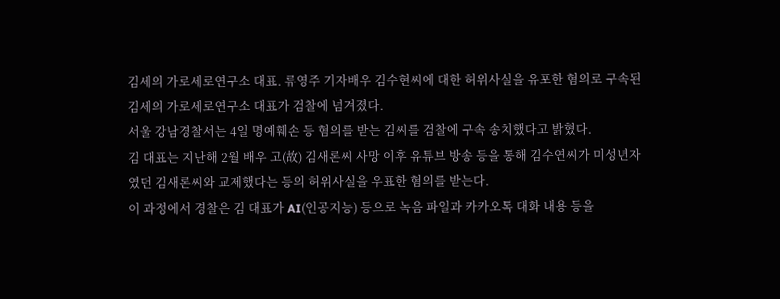김세의 가로세로연구소 대표. 류영주 기자배우 김수현씨에 대한 허위사실을 유포한 혐의로 구속된 김세의 가로세로연구소 대표가 검찰에 넘겨졌다.
서울 강남경찰서는 4일 명예훼손 등 혐의를 받는 김씨를 검찰에 구속 송치했다고 밝혔다.
김 대표는 지난해 2월 배우 고(故) 김새론씨 사망 이후 유튜브 방송 등을 통해 김수연씨가 미성년자였던 김새론씨와 교제했다는 등의 허위사실을 우표한 혐의를 받는다.
이 과정에서 경찰은 김 대표가 AI(인공지능) 등으로 녹음 파일과 카카오톡 대화 내용 등을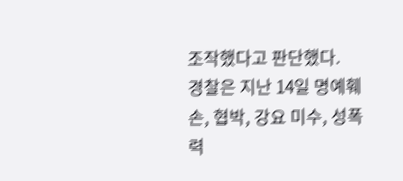조작했다고 판단했다.
경찰은 지난 14일 명예훼손, 협박, 강요 미수, 성폭력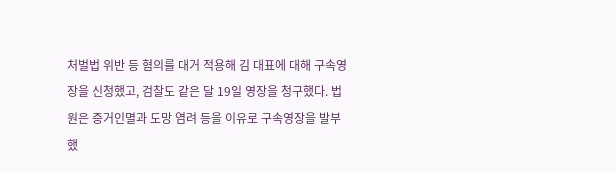처벌법 위반 등 혐의를 대거 적용해 김 대표에 대해 구속영장을 신청했고, 검찰도 같은 달 19일 영장을 청구했다. 법원은 증거인멸과 도망 염려 등을 이유로 구속영장을 발부했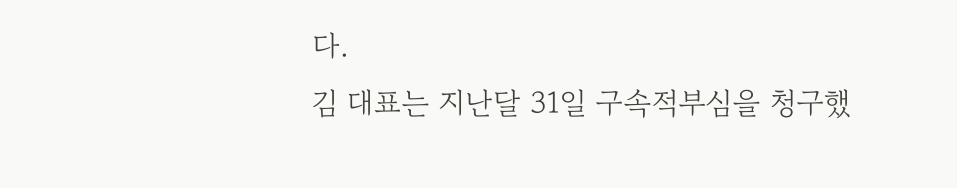다.
김 대표는 지난달 31일 구속적부심을 청구했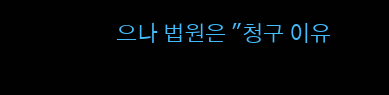으나 법원은 "청구 이유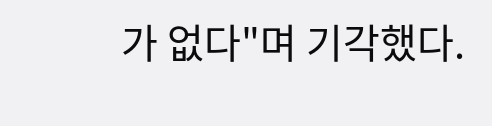가 없다"며 기각했다.